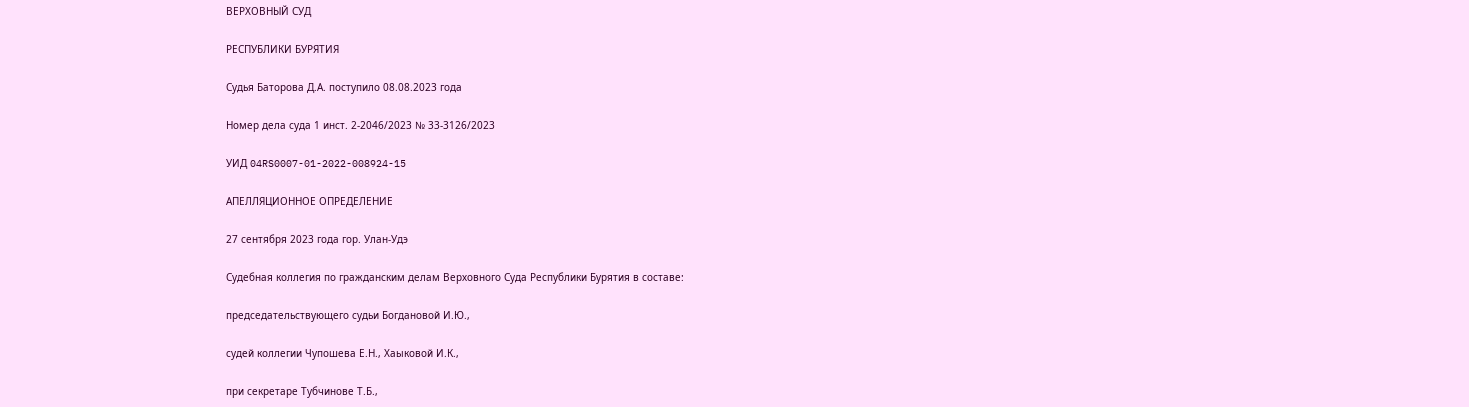ВЕРХОВНЫЙ СУД

РЕСПУБЛИКИ БУРЯТИЯ

Судья Баторова Д.А. поступило 08.08.2023 года

Номер дела суда 1 инст. 2-2046/2023 № 33-3126/2023

УИД 04RS0007-01-2022-008924-15

АПЕЛЛЯЦИОННОЕ ОПРЕДЕЛЕНИЕ

27 сентября 2023 года гор. Улан-Удэ

Судебная коллегия по гражданским делам Верховного Суда Республики Бурятия в составе:

председательствующего судьи Богдановой И.Ю.,

судей коллегии Чупошева Е.Н., Хаыковой И.К.,

при секретаре Тубчинове Т.Б.,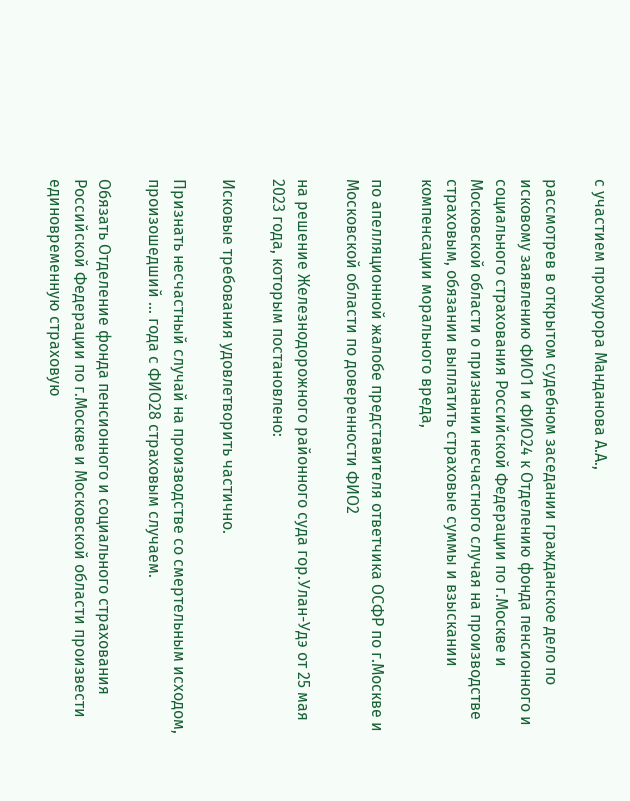с участием прокурора Манданова А.А.,

рассмотрев в открытом судебном заседании гражданское дело по исковому заявлению ФИО1 и ФИО24 к Отделению фонда пенсионного и социального страхования Российской Федерации по г.Москве и Московской области о признании несчастного случая на производстве страховым, обязании выплатить страховые суммы и взыскании компенсации морального вреда,

по апелляционной жалобе представителя ответчика ОСФР по г.Москве и Московской области по доверенности ФИО2

на решение Железнодорожного районного суда гор.Улан-Удэ от 25 мая 2023 года, которым постановлено:

Исковые требования удовлетворить частично.

Признать несчастный случай на производстве со смертельным исходом, произошедший ... года с ФИО28 страховым случаем.

Обязать Отделение фонда пенсионного и социального страхования Российской Федерации по г.Москве и Московской области произвести единовременную страховую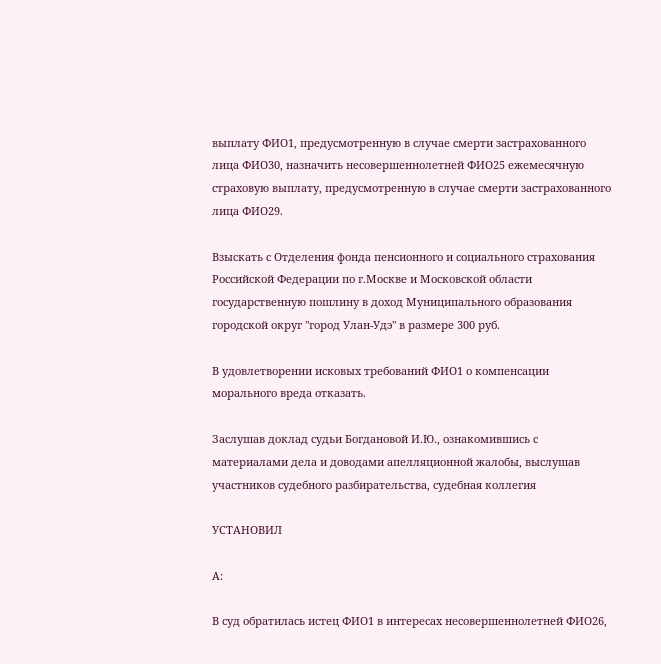выплату ФИО1, предусмотренную в случае смерти застрахованного лица ФИО30, назначить несовершеннолетней ФИО25 ежемесячную страховую выплату, предусмотренную в случае смерти застрахованного лица ФИО29.

Взыскать с Отделения фонда пенсионного и социального страхования Российской Федерации по г.Москве и Московской области государственную пошлину в доход Муниципального образования городской округ "город Улан-Удэ" в размере 300 руб.

В удовлетворении исковых требований ФИО1 о компенсации морального вреда отказать.

Заслушав доклад судьи Богдановой И.Ю., ознакомившись с материалами дела и доводами апелляционной жалобы, выслушав участников судебного разбирательства, судебная коллегия

УСТАНОВИЛ

А:

В суд обратилась истец ФИО1 в интересах несовершеннолетней ФИО26,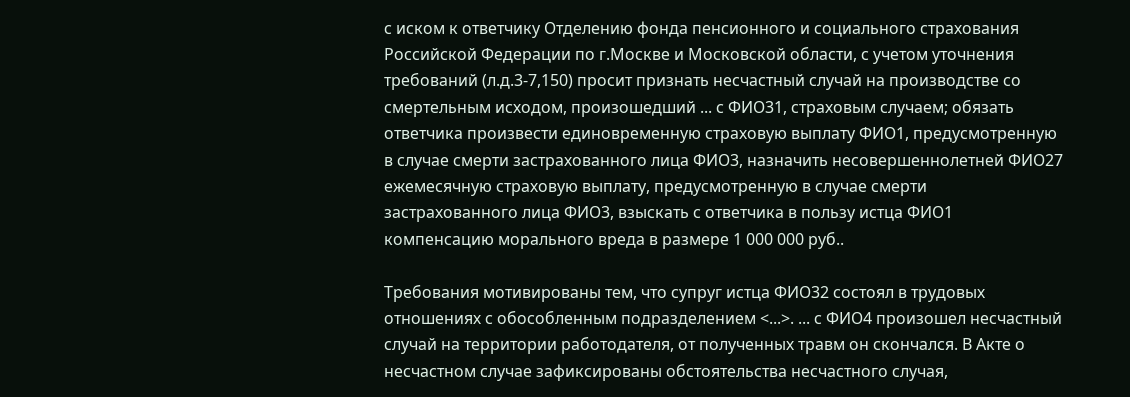с иском к ответчику Отделению фонда пенсионного и социального страхования Российской Федерации по г.Москве и Московской области, с учетом уточнения требований (л.д.3-7,150) просит признать несчастный случай на производстве со смертельным исходом, произошедший ... с ФИО31, страховым случаем; обязать ответчика произвести единовременную страховую выплату ФИО1, предусмотренную в случае смерти застрахованного лица ФИО3, назначить несовершеннолетней ФИО27 ежемесячную страховую выплату, предусмотренную в случае смерти застрахованного лица ФИО3, взыскать с ответчика в пользу истца ФИО1 компенсацию морального вреда в размере 1 000 000 руб..

Требования мотивированы тем, что супруг истца ФИО32 состоял в трудовых отношениях с обособленным подразделением <...>. ... с ФИО4 произошел несчастный случай на территории работодателя, от полученных травм он скончался. В Акте о несчастном случае зафиксированы обстоятельства несчастного случая,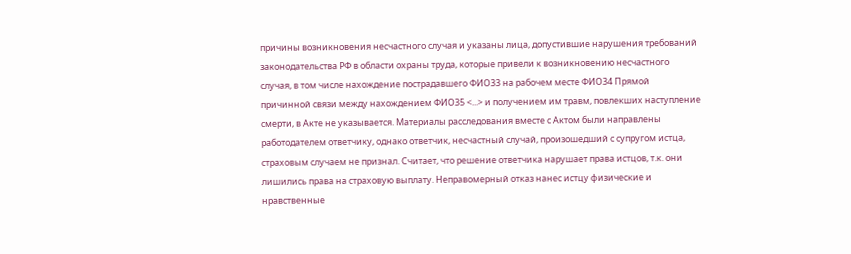причины возникновения несчастного случая и указаны лица, допустившие нарушения требований законодательства РФ в области охраны труда, которые привели к возникновению несчастного случая, в том числе нахождение пострадавшего ФИО33 на рабочем месте ФИО34 Прямой причинной связи между нахождением ФИО35 <...> и получением им травм, повлекших наступление смерти, в Акте не указывается. Материалы расследования вместе с Актом были направлены работодателем ответчику, однако ответчик, несчастный случай, произошедший с супругом истца, страховым случаем не признал. Считает, что решение ответчика нарушает права истцов, т.к. они лишились права на страховую выплату. Неправомерный отказ нанес истцу физические и нравственные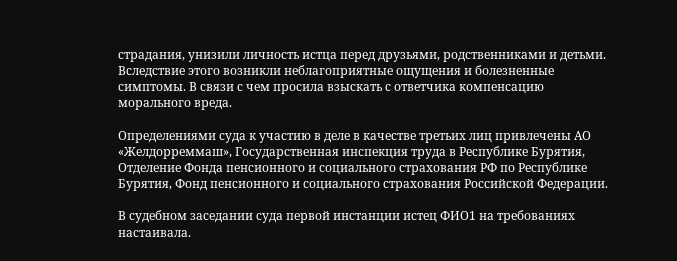страдания, унизили личность истца перед друзьями, родственниками и детьми. Вследствие этого возникли неблагоприятные ощущения и болезненные симптомы. В связи с чем просила взыскать с ответчика компенсацию морального вреда.

Определениями суда к участию в деле в качестве третьих лиц привлечены АО «Желдорреммаш», Государственная инспекция труда в Республике Бурятия, Отделение Фонда пенсионного и социального страхования РФ по Республике Бурятия, Фонд пенсионного и социального страхования Российской Федерации.

В судебном заседании суда первой инстанции истец ФИО1 на требованиях настаивала.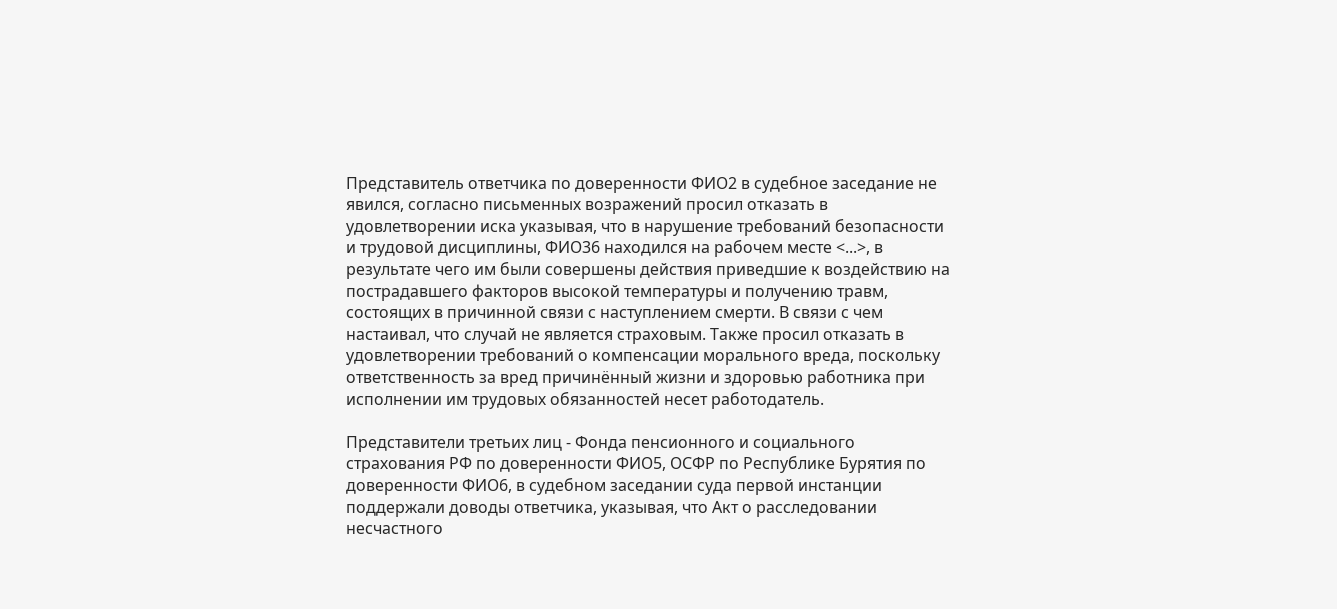Представитель ответчика по доверенности ФИО2 в судебное заседание не явился, согласно письменных возражений просил отказать в удовлетворении иска указывая, что в нарушение требований безопасности и трудовой дисциплины, ФИО36 находился на рабочем месте <...>, в результате чего им были совершены действия приведшие к воздействию на пострадавшего факторов высокой температуры и получению травм, состоящих в причинной связи с наступлением смерти. В связи с чем настаивал, что случай не является страховым. Также просил отказать в удовлетворении требований о компенсации морального вреда, поскольку ответственность за вред причинённый жизни и здоровью работника при исполнении им трудовых обязанностей несет работодатель.

Представители третьих лиц - Фонда пенсионного и социального страхования РФ по доверенности ФИО5, ОСФР по Республике Бурятия по доверенности ФИО6, в судебном заседании суда первой инстанции поддержали доводы ответчика, указывая, что Акт о расследовании несчастного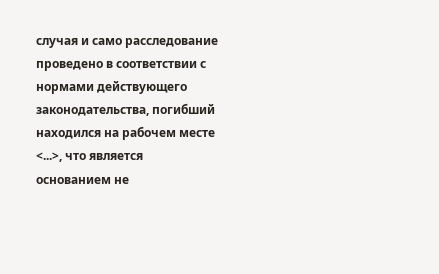случая и само расследование проведено в соответствии с нормами действующего законодательства, погибший находился на рабочем месте <...>, что является основанием не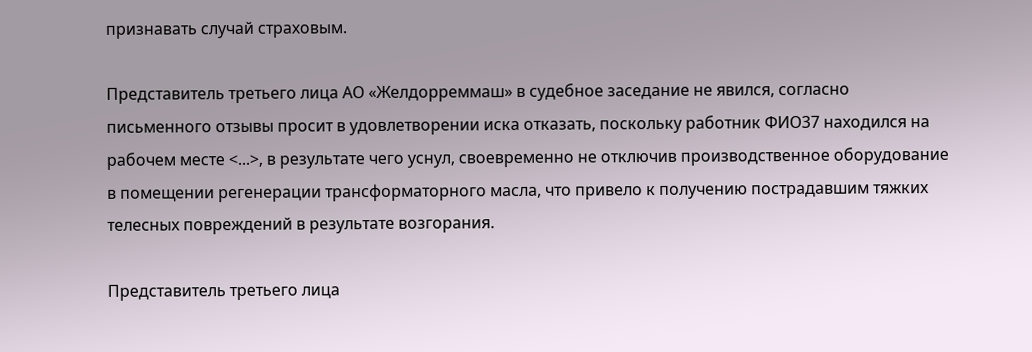признавать случай страховым.

Представитель третьего лица АО «Желдорреммаш» в судебное заседание не явился, согласно письменного отзывы просит в удовлетворении иска отказать, поскольку работник ФИО37 находился на рабочем месте <...>, в результате чего уснул, своевременно не отключив производственное оборудование в помещении регенерации трансформаторного масла, что привело к получению пострадавшим тяжких телесных повреждений в результате возгорания.

Представитель третьего лица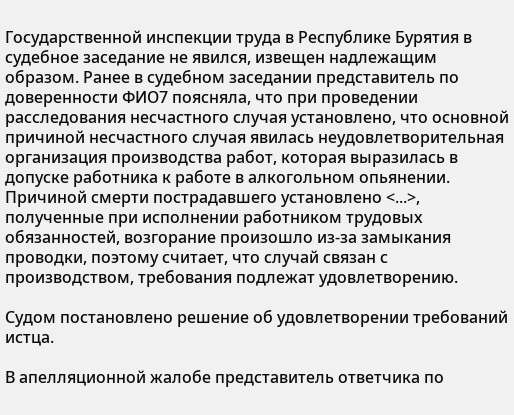Государственной инспекции труда в Республике Бурятия в судебное заседание не явился, извещен надлежащим образом. Ранее в судебном заседании представитель по доверенности ФИО7 поясняла, что при проведении расследования несчастного случая установлено, что основной причиной несчастного случая явилась неудовлетворительная организация производства работ, которая выразилась в допуске работника к работе в алкогольном опьянении. Причиной смерти пострадавшего установлено <...>, полученные при исполнении работником трудовых обязанностей, возгорание произошло из-за замыкания проводки, поэтому считает, что случай связан с производством, требования подлежат удовлетворению.

Судом постановлено решение об удовлетворении требований истца.

В апелляционной жалобе представитель ответчика по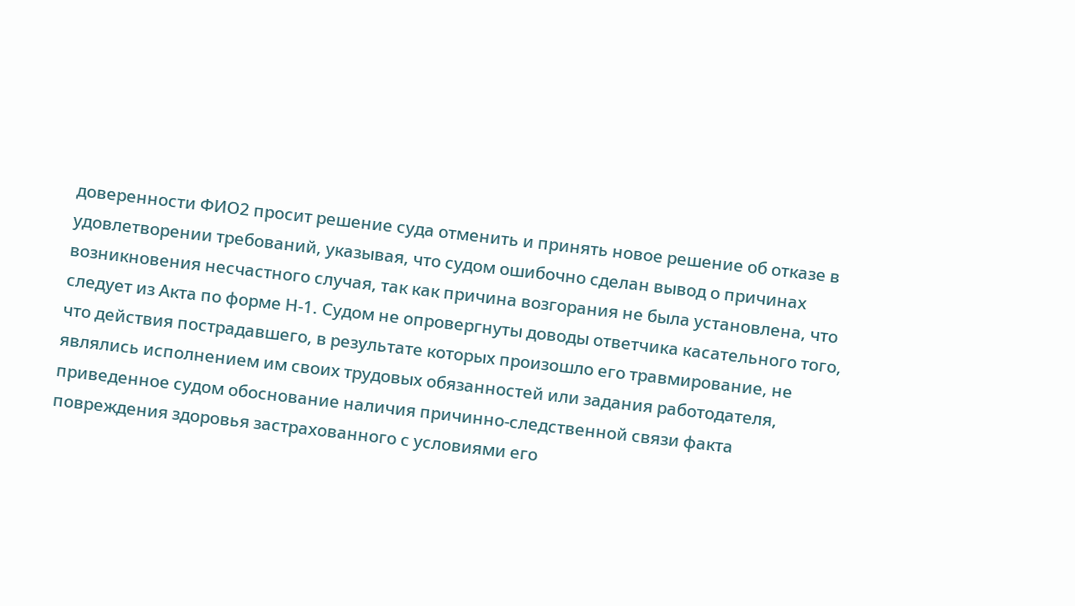доверенности ФИО2 просит решение суда отменить и принять новое решение об отказе в удовлетворении требований, указывая, что судом ошибочно сделан вывод о причинах возникновения несчастного случая, так как причина возгорания не была установлена, что следует из Акта по форме Н-1. Судом не опровергнуты доводы ответчика касательного того, что действия пострадавшего, в результате которых произошло его травмирование, не являлись исполнением им своих трудовых обязанностей или задания работодателя, приведенное судом обоснование наличия причинно-следственной связи факта повреждения здоровья застрахованного с условиями его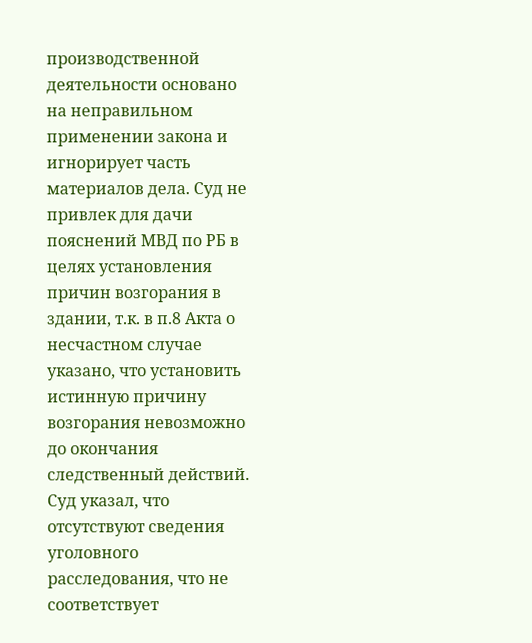производственной деятельности основано на неправильном применении закона и игнорирует часть материалов дела. Суд не привлек для дачи пояснений МВД по РБ в целях установления причин возгорания в здании, т.к. в п.8 Акта о несчастном случае указано, что установить истинную причину возгорания невозможно до окончания следственный действий. Суд указал, что отсутствуют сведения уголовного расследования, что не соответствует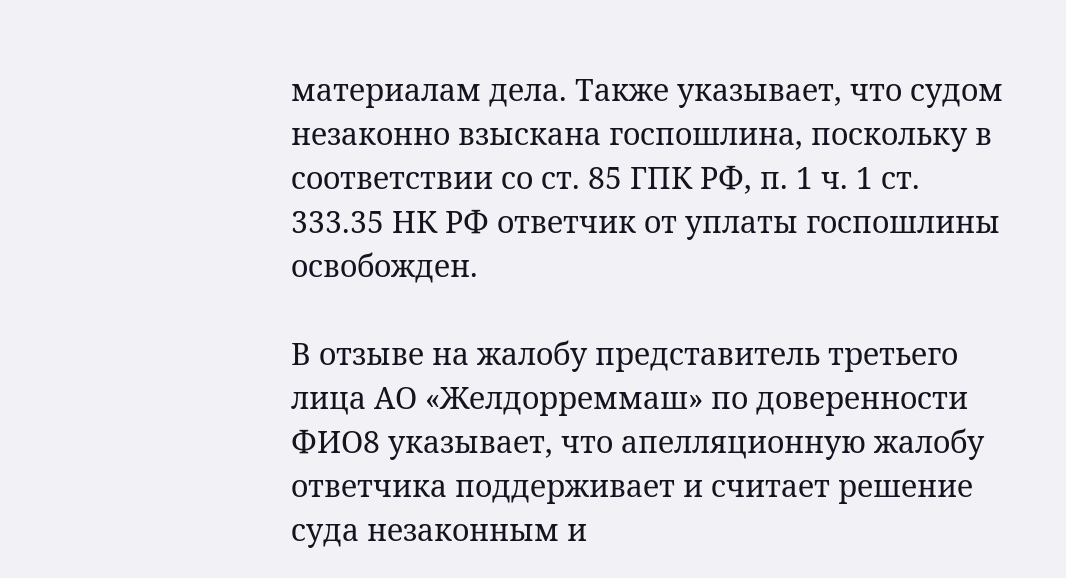материалам дела. Также указывает, что судом незаконно взыскана госпошлина, поскольку в соответствии со ст. 85 ГПК РФ, п. 1 ч. 1 ст. 333.35 НК РФ ответчик от уплаты госпошлины освобожден.

В отзыве на жалобу представитель третьего лица АО «Желдорреммаш» по доверенности ФИО8 указывает, что апелляционную жалобу ответчика поддерживает и считает решение суда незаконным и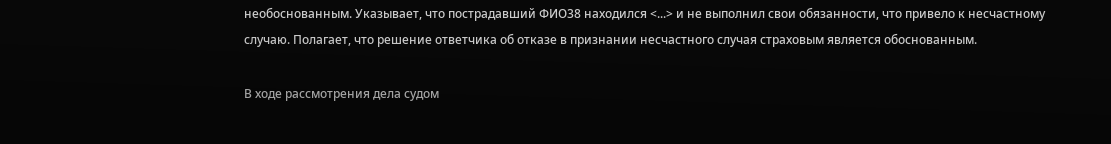необоснованным. Указывает, что пострадавший ФИО38 находился <...> и не выполнил свои обязанности, что привело к несчастному случаю. Полагает, что решение ответчика об отказе в признании несчастного случая страховым является обоснованным.

В ходе рассмотрения дела судом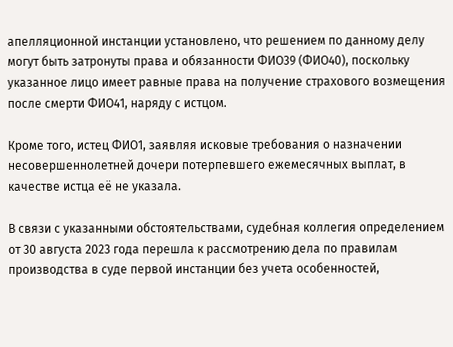апелляционной инстанции установлено, что решением по данному делу могут быть затронуты права и обязанности ФИО39 (ФИО40), поскольку указанное лицо имеет равные права на получение страхового возмещения после смерти ФИО41, наряду с истцом.

Кроме того, истец ФИО1, заявляя исковые требования о назначении несовершеннолетней дочери потерпевшего ежемесячных выплат, в качестве истца её не указала.

В связи с указанными обстоятельствами, судебная коллегия определением от 30 августа 2023 года перешла к рассмотрению дела по правилам производства в суде первой инстанции без учета особенностей,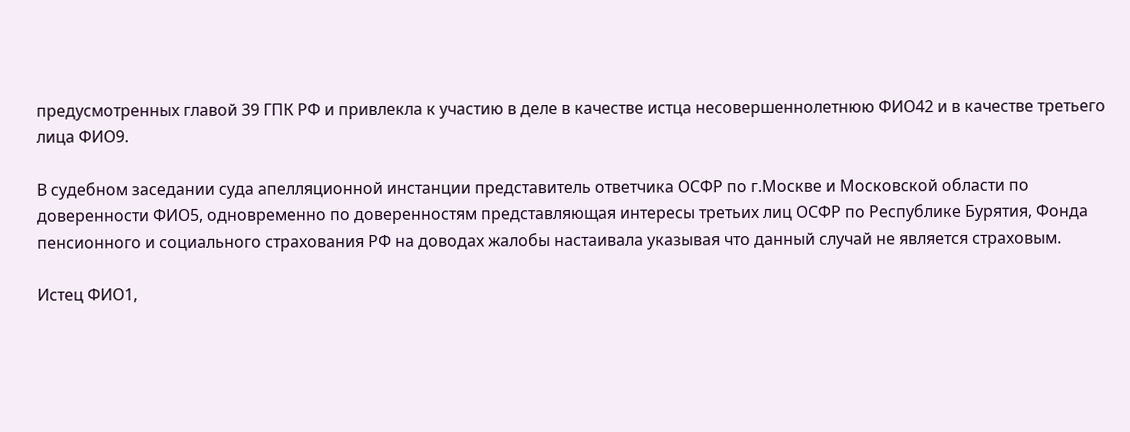предусмотренных главой 39 ГПК РФ и привлекла к участию в деле в качестве истца несовершеннолетнюю ФИО42 и в качестве третьего лица ФИО9.

В судебном заседании суда апелляционной инстанции представитель ответчика ОСФР по г.Москве и Московской области по доверенности ФИО5, одновременно по доверенностям представляющая интересы третьих лиц ОСФР по Республике Бурятия, Фонда пенсионного и социального страхования РФ на доводах жалобы настаивала указывая что данный случай не является страховым.

Истец ФИО1,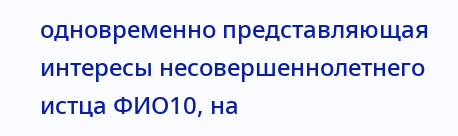одновременно представляющая интересы несовершеннолетнего истца ФИО10, на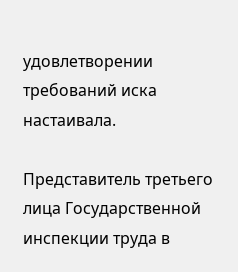удовлетворении требований иска настаивала.

Представитель третьего лица Государственной инспекции труда в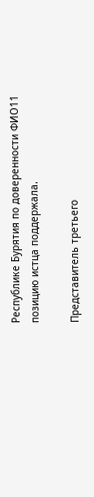Республике Бурятия по доверенности ФИО11 позицию истца поддержала.

Представитель третьего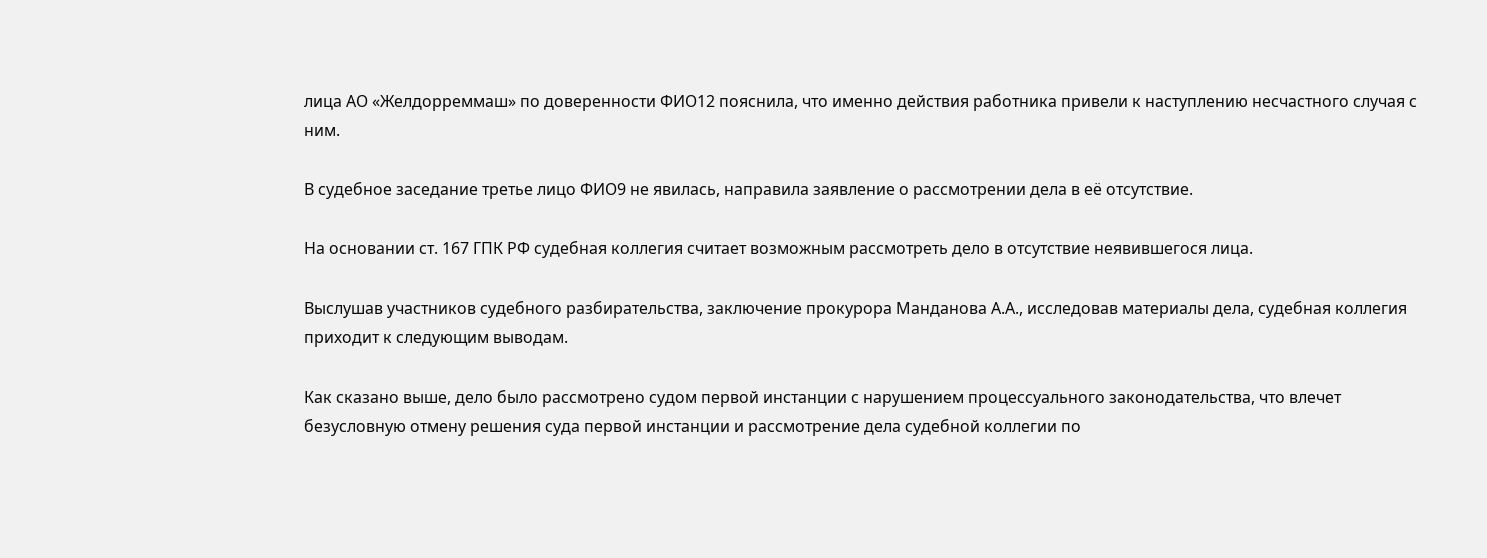лица АО «Желдорреммаш» по доверенности ФИО12 пояснила, что именно действия работника привели к наступлению несчастного случая с ним.

В судебное заседание третье лицо ФИО9 не явилась, направила заявление о рассмотрении дела в её отсутствие.

На основании ст. 167 ГПК РФ судебная коллегия считает возможным рассмотреть дело в отсутствие неявившегося лица.

Выслушав участников судебного разбирательства, заключение прокурора Манданова А.А., исследовав материалы дела, судебная коллегия приходит к следующим выводам.

Как сказано выше, дело было рассмотрено судом первой инстанции с нарушением процессуального законодательства, что влечет безусловную отмену решения суда первой инстанции и рассмотрение дела судебной коллегии по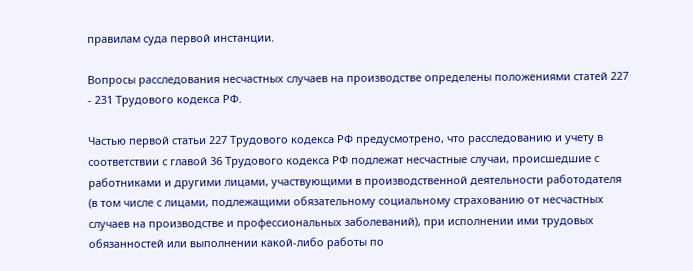правилам суда первой инстанции.

Вопросы расследования несчастных случаев на производстве определены положениями статей 227 - 231 Трудового кодекса РФ.

Частью первой статьи 227 Трудового кодекса РФ предусмотрено, что расследованию и учету в соответствии с главой 36 Трудового кодекса РФ подлежат несчастные случаи, происшедшие с работниками и другими лицами, участвующими в производственной деятельности работодателя (в том числе с лицами, подлежащими обязательному социальному страхованию от несчастных случаев на производстве и профессиональных заболеваний), при исполнении ими трудовых обязанностей или выполнении какой-либо работы по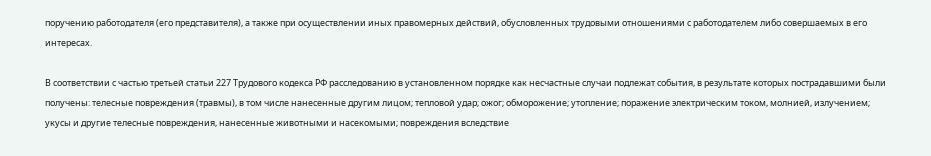поручению работодателя (его представителя), а также при осуществлении иных правомерных действий, обусловленных трудовыми отношениями с работодателем либо совершаемых в его интересах.

В соответствии с частью третьей статьи 227 Трудового кодекса РФ расследованию в установленном порядке как несчастные случаи подлежат события, в результате которых пострадавшими были получены: телесные повреждения (травмы), в том числе нанесенные другим лицом; тепловой удар; ожог; обморожение; утопление; поражение электрическим током, молнией, излучением; укусы и другие телесные повреждения, нанесенные животными и насекомыми; повреждения вследствие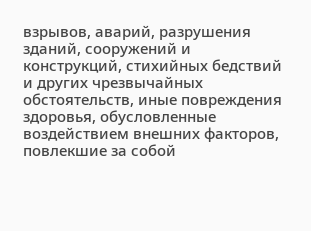взрывов, аварий, разрушения зданий, сооружений и конструкций, стихийных бедствий и других чрезвычайных обстоятельств, иные повреждения здоровья, обусловленные воздействием внешних факторов, повлекшие за собой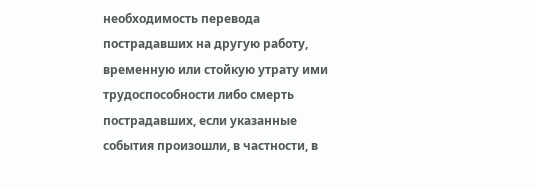необходимость перевода пострадавших на другую работу, временную или стойкую утрату ими трудоспособности либо смерть пострадавших, если указанные события произошли, в частности, в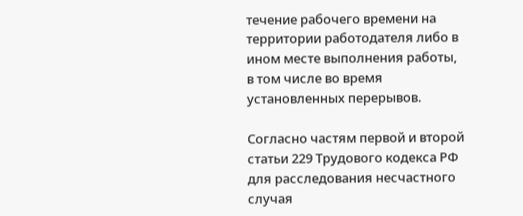течение рабочего времени на территории работодателя либо в ином месте выполнения работы, в том числе во время установленных перерывов.

Согласно частям первой и второй статьи 229 Трудового кодекса РФ для расследования несчастного случая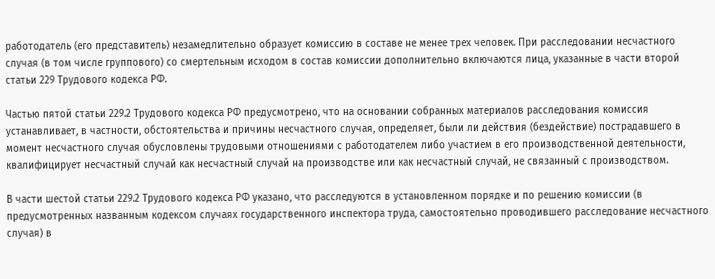работодатель (его представитель) незамедлительно образует комиссию в составе не менее трех человек. При расследовании несчастного случая (в том числе группового) со смертельным исходом в состав комиссии дополнительно включаются лица, указанные в части второй статьи 229 Трудового кодекса РФ.

Частью пятой статьи 229.2 Трудового кодекса РФ предусмотрено, что на основании собранных материалов расследования комиссия устанавливает, в частности, обстоятельства и причины несчастного случая, определяет, были ли действия (бездействие) пострадавшего в момент несчастного случая обусловлены трудовыми отношениями с работодателем либо участием в его производственной деятельности, квалифицирует несчастный случай как несчастный случай на производстве или как несчастный случай, не связанный с производством.

В части шестой статьи 229.2 Трудового кодекса РФ указано, что расследуются в установленном порядке и по решению комиссии (в предусмотренных названным кодексом случаях государственного инспектора труда, самостоятельно проводившего расследование несчастного случая) в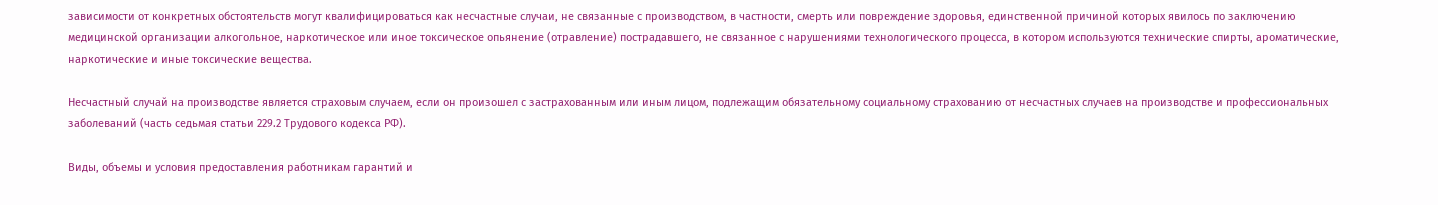зависимости от конкретных обстоятельств могут квалифицироваться как несчастные случаи, не связанные с производством, в частности, смерть или повреждение здоровья, единственной причиной которых явилось по заключению медицинской организации алкогольное, наркотическое или иное токсическое опьянение (отравление) пострадавшего, не связанное с нарушениями технологического процесса, в котором используются технические спирты, ароматические, наркотические и иные токсические вещества.

Несчастный случай на производстве является страховым случаем, если он произошел с застрахованным или иным лицом, подлежащим обязательному социальному страхованию от несчастных случаев на производстве и профессиональных заболеваний (часть седьмая статьи 229.2 Трудового кодекса РФ).

Виды, объемы и условия предоставления работникам гарантий и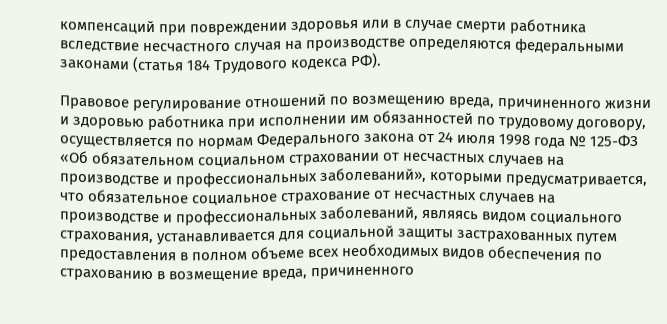компенсаций при повреждении здоровья или в случае смерти работника вследствие несчастного случая на производстве определяются федеральными законами (статья 184 Трудового кодекса РФ).

Правовое регулирование отношений по возмещению вреда, причиненного жизни и здоровью работника при исполнении им обязанностей по трудовому договору, осуществляется по нормам Федерального закона от 24 июля 1998 года № 125-ФЗ «Об обязательном социальном страховании от несчастных случаев на производстве и профессиональных заболеваний», которыми предусматривается, что обязательное социальное страхование от несчастных случаев на производстве и профессиональных заболеваний, являясь видом социального страхования, устанавливается для социальной защиты застрахованных путем предоставления в полном объеме всех необходимых видов обеспечения по страхованию в возмещение вреда, причиненного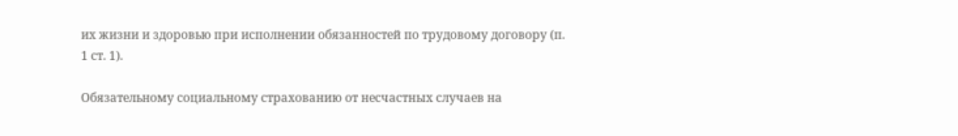их жизни и здоровью при исполнении обязанностей по трудовому договору (п. 1 ст. 1).

Обязательному социальному страхованию от несчастных случаев на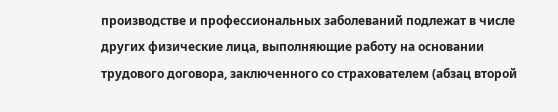производстве и профессиональных заболеваний подлежат в числе других физические лица, выполняющие работу на основании трудового договора, заключенного со страхователем (абзац второй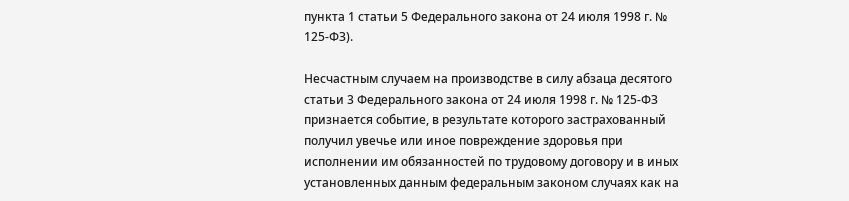пункта 1 статьи 5 Федерального закона от 24 июля 1998 г. № 125-ФЗ).

Несчастным случаем на производстве в силу абзаца десятого статьи 3 Федерального закона от 24 июля 1998 г. № 125-ФЗ признается событие, в результате которого застрахованный получил увечье или иное повреждение здоровья при исполнении им обязанностей по трудовому договору и в иных установленных данным федеральным законом случаях как на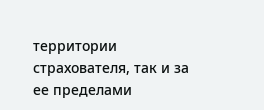территории страхователя, так и за ее пределами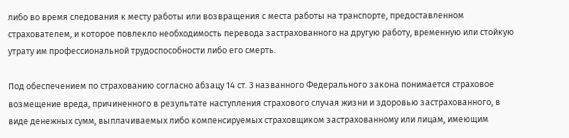либо во время следования к месту работы или возвращения с места работы на транспорте, предоставленном страхователем, и которое повлекло необходимость перевода застрахованного на другую работу, временную или стойкую утрату им профессиональной трудоспособности либо его смерть.

Под обеспечением по страхованию согласно абзацу 14 ст. 3 названного Федерального закона понимается страховое возмещение вреда, причиненного в результате наступления страхового случая жизни и здоровью застрахованного, в виде денежных сумм, выплачиваемых либо компенсируемых страховщиком застрахованному или лицам, имеющим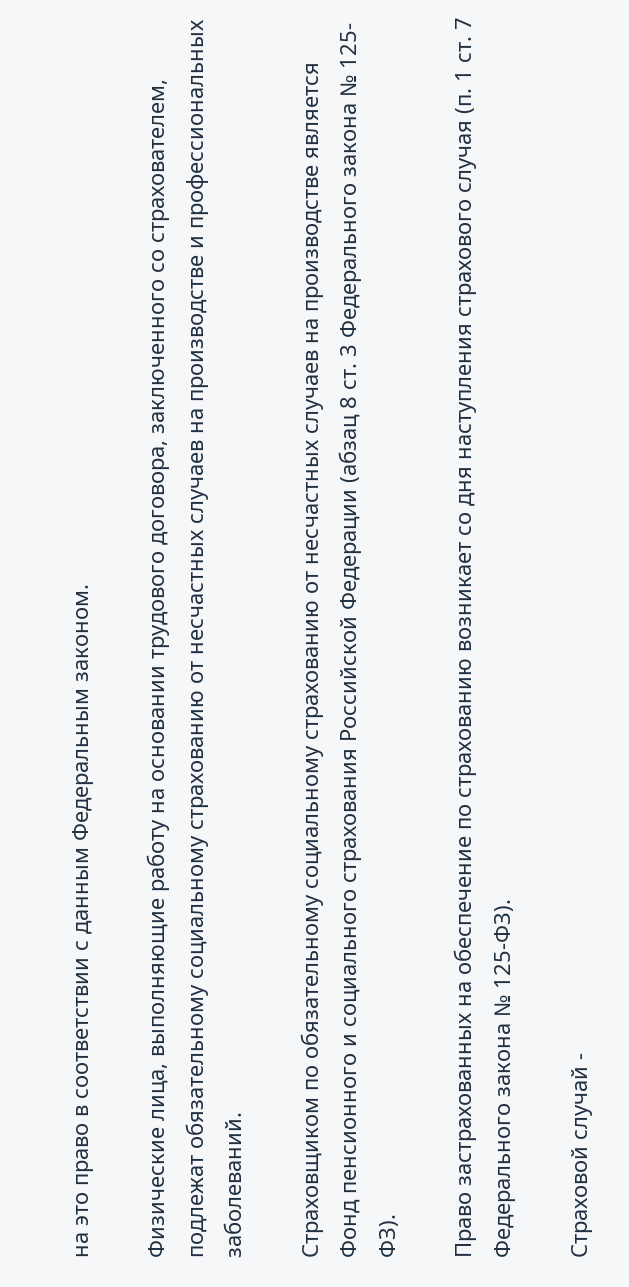на это право в соответствии с данным Федеральным законом.

Физические лица, выполняющие работу на основании трудового договора, заключенного со страхователем, подлежат обязательному социальному страхованию от несчастных случаев на производстве и профессиональных заболеваний.

Страховщиком по обязательному социальному страхованию от несчастных случаев на производстве является Фонд пенсионного и социального страхования Российской Федерации (абзац 8 ст. 3 Федерального закона № 125-ФЗ).

Право застрахованных на обеспечение по страхованию возникает со дня наступления страхового случая (п. 1 ст. 7 Федерального закона № 125-ФЗ).

Страховой случай -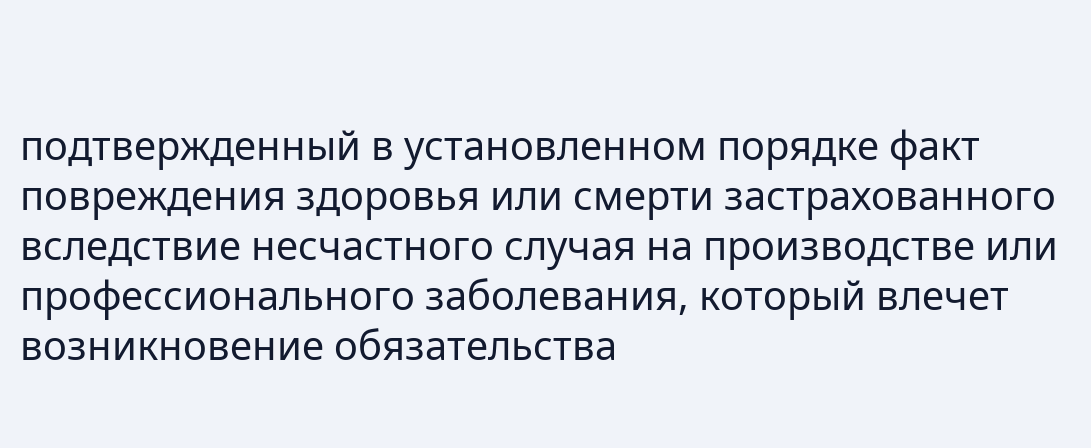подтвержденный в установленном порядке факт повреждения здоровья или смерти застрахованного вследствие несчастного случая на производстве или профессионального заболевания, который влечет возникновение обязательства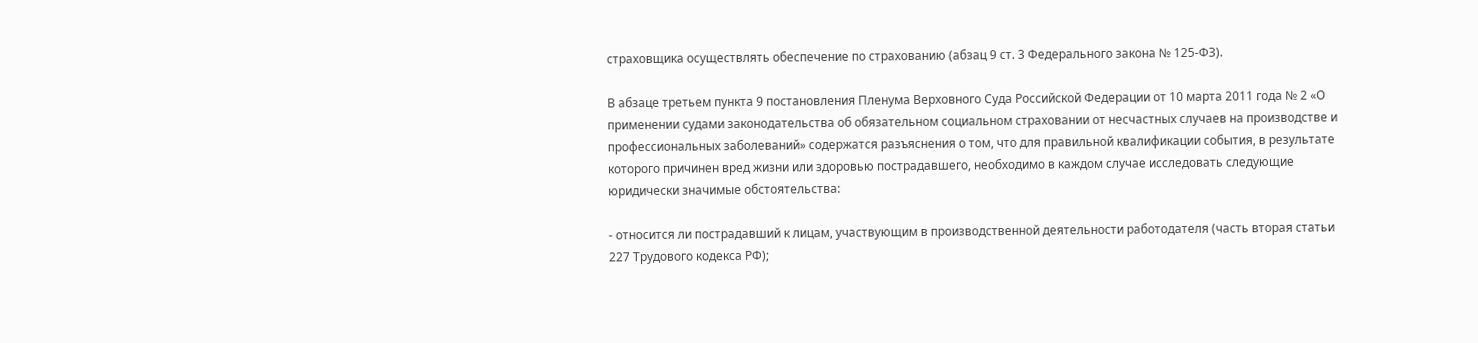страховщика осуществлять обеспечение по страхованию (абзац 9 ст. 3 Федерального закона № 125-ФЗ).

В абзаце третьем пункта 9 постановления Пленума Верховного Суда Российской Федерации от 10 марта 2011 года № 2 «О применении судами законодательства об обязательном социальном страховании от несчастных случаев на производстве и профессиональных заболеваний» содержатся разъяснения о том, что для правильной квалификации события, в результате которого причинен вред жизни или здоровью пострадавшего, необходимо в каждом случае исследовать следующие юридически значимые обстоятельства:

- относится ли пострадавший к лицам, участвующим в производственной деятельности работодателя (часть вторая статьи 227 Трудового кодекса РФ);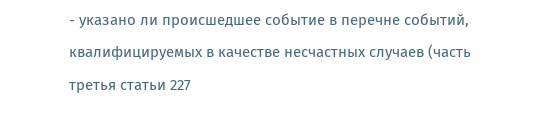- указано ли происшедшее событие в перечне событий, квалифицируемых в качестве несчастных случаев (часть третья статьи 227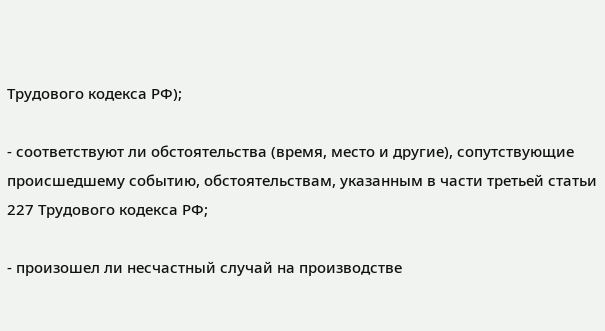Трудового кодекса РФ);

- соответствуют ли обстоятельства (время, место и другие), сопутствующие происшедшему событию, обстоятельствам, указанным в части третьей статьи 227 Трудового кодекса РФ;

- произошел ли несчастный случай на производстве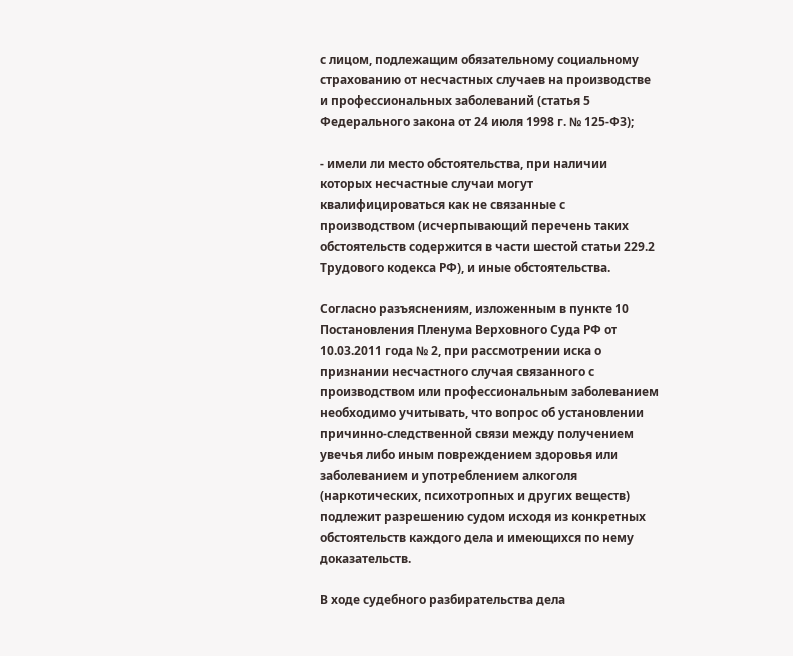с лицом, подлежащим обязательному социальному страхованию от несчастных случаев на производстве и профессиональных заболеваний (статья 5 Федерального закона от 24 июля 1998 г. № 125-ФЗ);

- имели ли место обстоятельства, при наличии которых несчастные случаи могут квалифицироваться как не связанные с производством (исчерпывающий перечень таких обстоятельств содержится в части шестой статьи 229.2 Трудового кодекса РФ), и иные обстоятельства.

Согласно разъяснениям, изложенным в пункте 10 Постановления Пленума Верховного Суда РФ от 10.03.2011 года № 2, при рассмотрении иска о признании несчастного случая связанного с производством или профессиональным заболеванием необходимо учитывать, что вопрос об установлении причинно-следственной связи между получением увечья либо иным повреждением здоровья или заболеванием и употреблением алкоголя (наркотических, психотропных и других веществ) подлежит разрешению судом исходя из конкретных обстоятельств каждого дела и имеющихся по нему доказательств.

В ходе судебного разбирательства дела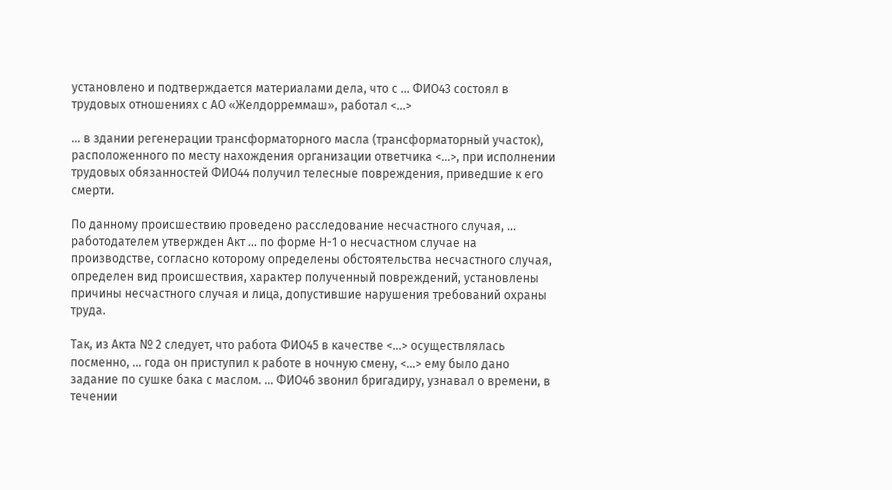установлено и подтверждается материалами дела, что с ... ФИО43 состоял в трудовых отношениях с АО «Желдорреммаш», работал <...>

... в здании регенерации трансформаторного масла (трансформаторный участок), расположенного по месту нахождения организации ответчика <...>, при исполнении трудовых обязанностей ФИО44 получил телесные повреждения, приведшие к его смерти.

По данному происшествию проведено расследование несчастного случая, ... работодателем утвержден Акт ... по форме Н-1 о несчастном случае на производстве, согласно которому определены обстоятельства несчастного случая, определен вид происшествия, характер полученный повреждений, установлены причины несчастного случая и лица, допустившие нарушения требований охраны труда.

Так, из Акта № 2 следует, что работа ФИО45 в качестве <...> осуществлялась посменно, ... года он приступил к работе в ночную смену, <...> ему было дано задание по сушке бака с маслом. ... ФИО46 звонил бригадиру, узнавал о времени, в течении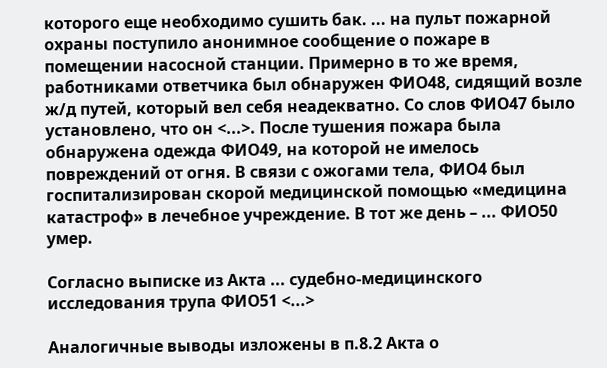которого еще необходимо сушить бак. ... на пульт пожарной охраны поступило анонимное сообщение о пожаре в помещении насосной станции. Примерно в то же время, работниками ответчика был обнаружен ФИО48, сидящий возле ж/д путей, который вел себя неадекватно. Со слов ФИО47 было установлено, что он <...>. После тушения пожара была обнаружена одежда ФИО49, на которой не имелось повреждений от огня. В связи с ожогами тела, ФИО4 был госпитализирован скорой медицинской помощью «медицина катастроф» в лечебное учреждение. В тот же день – ... ФИО50 умер.

Согласно выписке из Акта ... судебно-медицинского исследования трупа ФИО51 <...>

Аналогичные выводы изложены в п.8.2 Акта о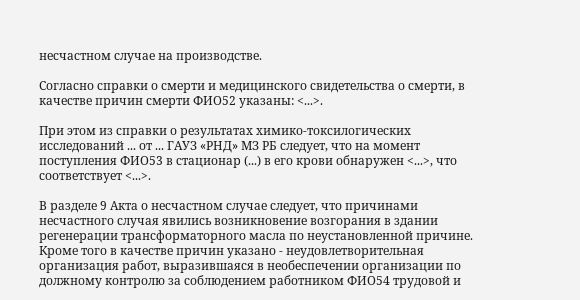несчастном случае на производстве.

Согласно справки о смерти и медицинского свидетельства о смерти, в качестве причин смерти ФИО52 указаны: <...>.

При этом из справки о результатах химико-токсилогических исследований ... от ... ГАУЗ «РНД» МЗ РБ следует, что на момент поступления ФИО53 в стационар (...) в его крови обнаружен <...>, что соответствует <...>.

В разделе 9 Акта о несчастном случае следует, что причинами несчастного случая явились возникновение возгорания в здании регенерации трансформаторного масла по неустановленной причине. Кроме того в качестве причин указано - неудовлетворительная организация работ, выразившаяся в необеспечении организации по должному контролю за соблюдением работником ФИО54 трудовой и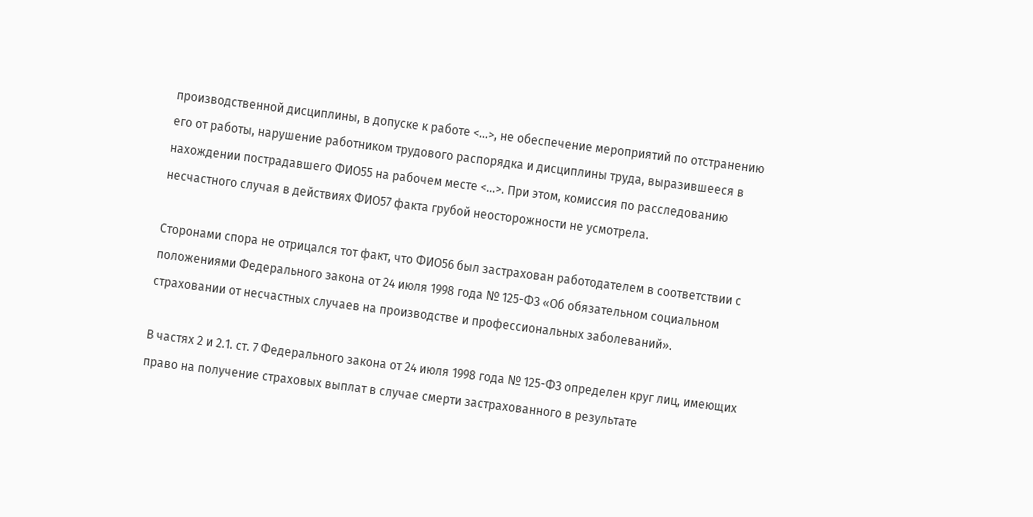производственной дисциплины, в допуске к работе <...>, не обеспечение мероприятий по отстранению его от работы, нарушение работником трудового распорядка и дисциплины труда, выразившееся в нахождении пострадавшего ФИО55 на рабочем месте <...>. При этом, комиссия по расследованию несчастного случая в действиях ФИО57 факта грубой неосторожности не усмотрела.

Сторонами спора не отрицался тот факт, что ФИО56 был застрахован работодателем в соответствии с положениями Федерального закона от 24 июля 1998 года № 125-ФЗ «Об обязательном социальном страховании от несчастных случаев на производстве и профессиональных заболеваний».

В частях 2 и 2.1. ст. 7 Федерального закона от 24 июля 1998 года № 125-ФЗ определен круг лиц, имеющих право на получение страховых выплат в случае смерти застрахованного в результате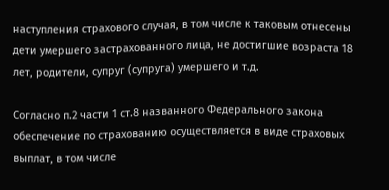наступления страхового случая, в том числе к таковым отнесены дети умершего застрахованного лица, не достигшие возраста 18 лет, родители, супруг (супруга) умершего и т.д.

Согласно п.2 части 1 ст.8 названного Федерального закона обеспечение по страхованию осуществляется в виде страховых выплат, в том числе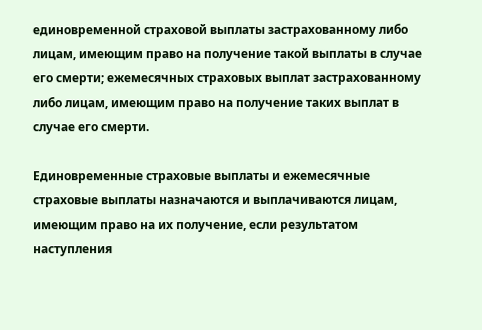единовременной страховой выплаты застрахованному либо лицам, имеющим право на получение такой выплаты в случае его смерти; ежемесячных страховых выплат застрахованному либо лицам, имеющим право на получение таких выплат в случае его смерти.

Единовременные страховые выплаты и ежемесячные страховые выплаты назначаются и выплачиваются лицам, имеющим право на их получение, если результатом наступления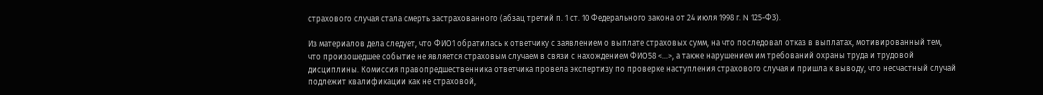страхового случая стала смерть застрахованного (абзац третий п. 1 ст. 10 Федерального закона от 24 июля 1998 г. N 125-ФЗ).

Из материалов дела следует, что ФИО1 обратилась к ответчику с заявлением о выплате страховых сумм, на что последовал отказ в выплатах, мотивированный тем, что произошедшее событие не является страховым случаем в связи с нахождением ФИО58 <...>, а также нарушением им требований охраны труда и трудовой дисциплины. Комиссия правопредшественника ответчика провела экспертизу по проверке наступления страхового случая и пришла к выводу, что несчастный случай подлежит квалификации как не страховой,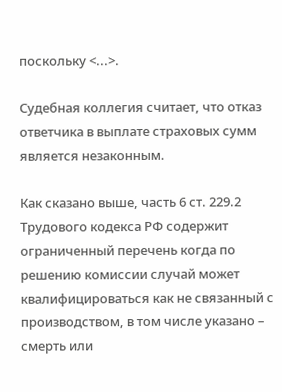поскольку <...>.

Судебная коллегия считает, что отказ ответчика в выплате страховых сумм является незаконным.

Как сказано выше, часть 6 ст. 229.2 Трудового кодекса РФ содержит ограниченный перечень когда по решению комиссии случай может квалифицироваться как не связанный с производством, в том числе указано – смерть или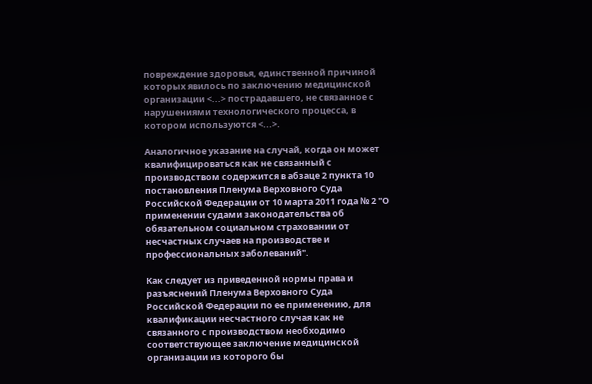повреждение здоровья, единственной причиной которых явилось по заключению медицинской организации <...> пострадавшего, не связанное с нарушениями технологического процесса, в котором используются <...>.

Аналогичное указание на случай, когда он может квалифицироваться как не связанный с производством содержится в абзаце 2 пункта 10 постановления Пленума Верховного Суда Российской Федерации от 10 марта 2011 года № 2 "О применении судами законодательства об обязательном социальном страховании от несчастных случаев на производстве и профессиональных заболеваний".

Как следует из приведенной нормы права и разъяснений Пленума Верховного Суда Российской Федерации по ее применению, для квалификации несчастного случая как не связанного с производством необходимо соответствующее заключение медицинской организации из которого бы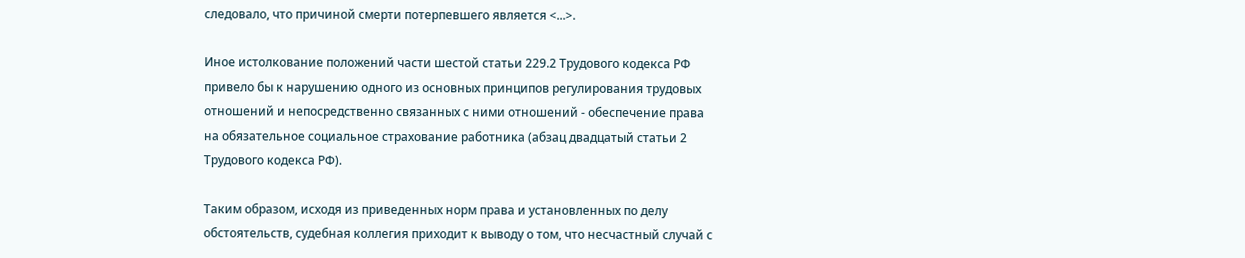следовало, что причиной смерти потерпевшего является <...>.

Иное истолкование положений части шестой статьи 229.2 Трудового кодекса РФ привело бы к нарушению одного из основных принципов регулирования трудовых отношений и непосредственно связанных с ними отношений - обеспечение права на обязательное социальное страхование работника (абзац двадцатый статьи 2 Трудового кодекса РФ).

Таким образом, исходя из приведенных норм права и установленных по делу обстоятельств, судебная коллегия приходит к выводу о том, что несчастный случай с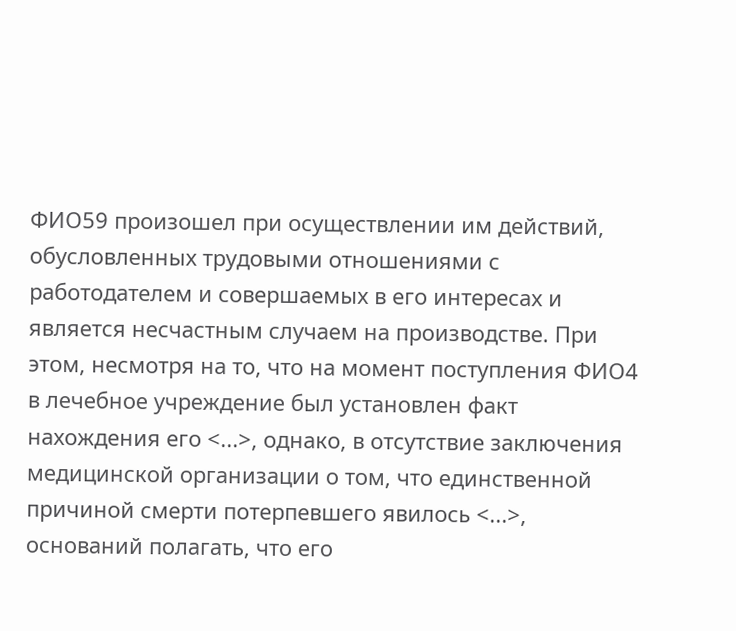ФИО59 произошел при осуществлении им действий, обусловленных трудовыми отношениями с работодателем и совершаемых в его интересах и является несчастным случаем на производстве. При этом, несмотря на то, что на момент поступления ФИО4 в лечебное учреждение был установлен факт нахождения его <...>, однако, в отсутствие заключения медицинской организации о том, что единственной причиной смерти потерпевшего явилось <...>, оснований полагать, что его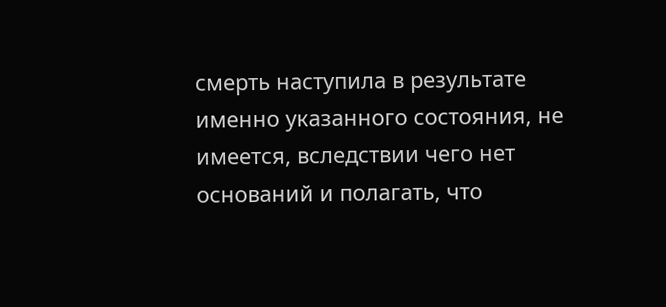смерть наступила в результате именно указанного состояния, не имеется, вследствии чего нет оснований и полагать, что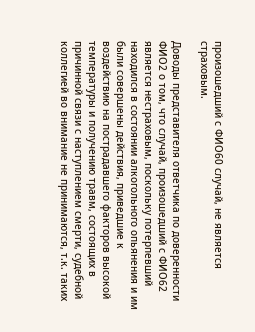произошедший с ФИО60 случай, не является страховым.

Доводы представителя ответчика по доверенности ФИО2 о том, что случай, произошедший с ФИО62 является нестраховым, поскольку потерпевший находился в состоянии алкогольного опьянения и им были совершены действия, приведшие к воздействию на пострадавшего факторов высокой температуры и получению травм, состоящих в причинной связи с наступлением смерти, судебной коллегией во внимание не принимаются, т.к. таких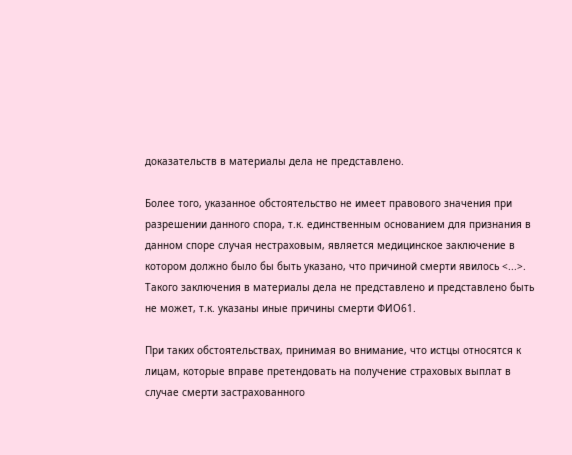доказательств в материалы дела не представлено.

Более того, указанное обстоятельство не имеет правового значения при разрешении данного спора, т.к. единственным основанием для признания в данном споре случая нестраховым, является медицинское заключение в котором должно было бы быть указано, что причиной смерти явилось <...>. Такого заключения в материалы дела не представлено и представлено быть не может, т.к. указаны иные причины смерти ФИО61.

При таких обстоятельствах, принимая во внимание, что истцы относятся к лицам, которые вправе претендовать на получение страховых выплат в случае смерти застрахованного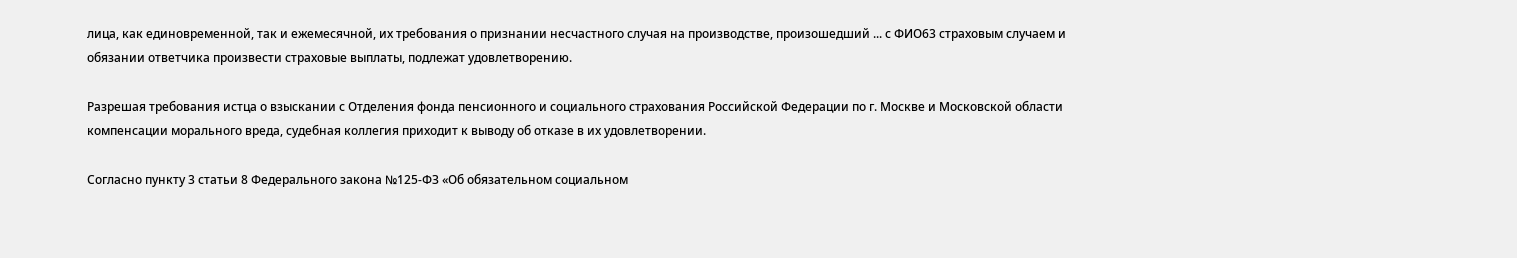лица, как единовременной, так и ежемесячной, их требования о признании несчастного случая на производстве, произошедший ... с ФИО63 страховым случаем и обязании ответчика произвести страховые выплаты, подлежат удовлетворению.

Разрешая требования истца о взыскании с Отделения фонда пенсионного и социального страхования Российской Федерации по г. Москве и Московской области компенсации морального вреда, судебная коллегия приходит к выводу об отказе в их удовлетворении.

Согласно пункту 3 статьи 8 Федерального закона №125-ФЗ «Об обязательном социальном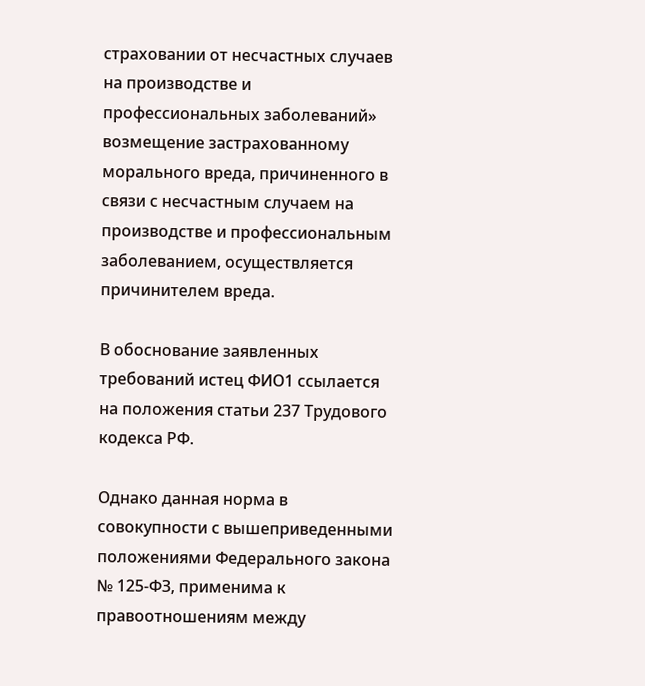страховании от несчастных случаев на производстве и профессиональных заболеваний» возмещение застрахованному морального вреда, причиненного в связи с несчастным случаем на производстве и профессиональным заболеванием, осуществляется причинителем вреда.

В обоснование заявленных требований истец ФИО1 ссылается на положения статьи 237 Трудового кодекса РФ.

Однако данная норма в совокупности с вышеприведенными положениями Федерального закона № 125-ФЗ, применима к правоотношениям между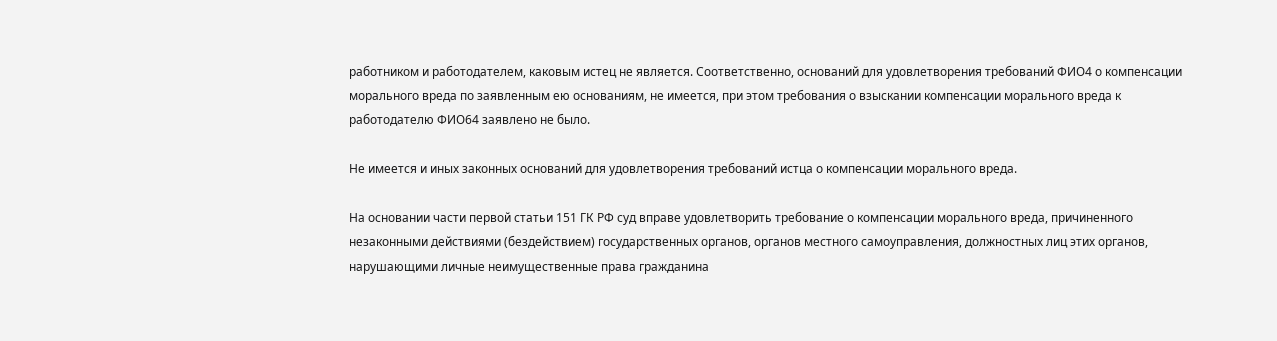работником и работодателем, каковым истец не является. Соответственно, оснований для удовлетворения требований ФИО4 о компенсации морального вреда по заявленным ею основаниям, не имеется, при этом требования о взыскании компенсации морального вреда к работодателю ФИО64 заявлено не было.

Не имеется и иных законных оснований для удовлетворения требований истца о компенсации морального вреда.

На основании части первой статьи 151 ГК РФ суд вправе удовлетворить требование о компенсации морального вреда, причиненного незаконными действиями (бездействием) государственных органов, органов местного самоуправления, должностных лиц этих органов, нарушающими личные неимущественные права гражданина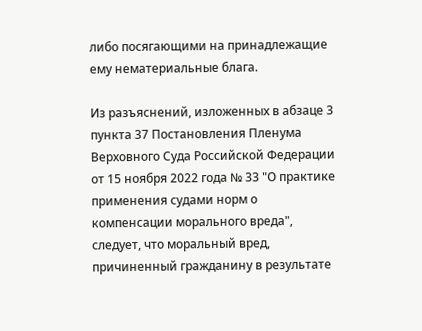либо посягающими на принадлежащие ему нематериальные блага.

Из разъяснений, изложенных в абзаце 3 пункта 37 Постановления Пленума Верховного Суда Российской Федерации от 15 ноября 2022 года № 33 "О практике применения судами норм о компенсации морального вреда", следует, что моральный вред, причиненный гражданину в результате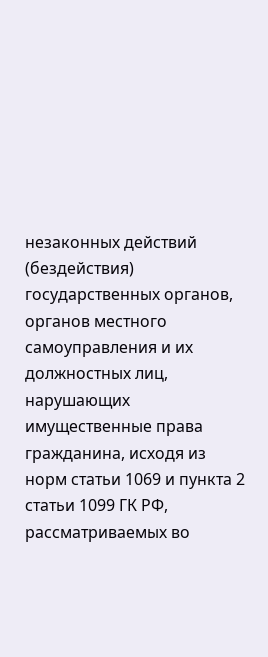незаконных действий (бездействия) государственных органов, органов местного самоуправления и их должностных лиц, нарушающих имущественные права гражданина, исходя из норм статьи 1069 и пункта 2 статьи 1099 ГК РФ, рассматриваемых во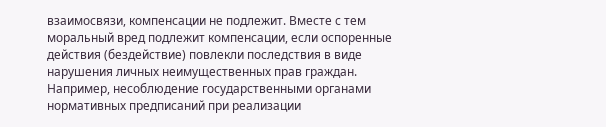взаимосвязи, компенсации не подлежит. Вместе с тем моральный вред подлежит компенсации, если оспоренные действия (бездействие) повлекли последствия в виде нарушения личных неимущественных прав граждан. Например, несоблюдение государственными органами нормативных предписаний при реализации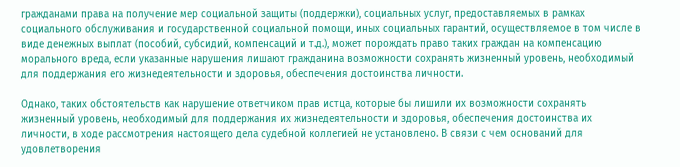гражданами права на получение мер социальной защиты (поддержки), социальных услуг, предоставляемых в рамках социального обслуживания и государственной социальной помощи, иных социальных гарантий, осуществляемое в том числе в виде денежных выплат (пособий, субсидий, компенсаций и т.д.), может порождать право таких граждан на компенсацию морального вреда, если указанные нарушения лишают гражданина возможности сохранять жизненный уровень, необходимый для поддержания его жизнедеятельности и здоровья, обеспечения достоинства личности.

Однако, таких обстоятельств как нарушение ответчиком прав истца, которые бы лишили их возможности сохранять жизненный уровень, необходимый для поддержания их жизнедеятельности и здоровья, обеспечения достоинства их личности, в ходе рассмотрения настоящего дела судебной коллегией не установлено. В связи с чем оснований для удовлетворения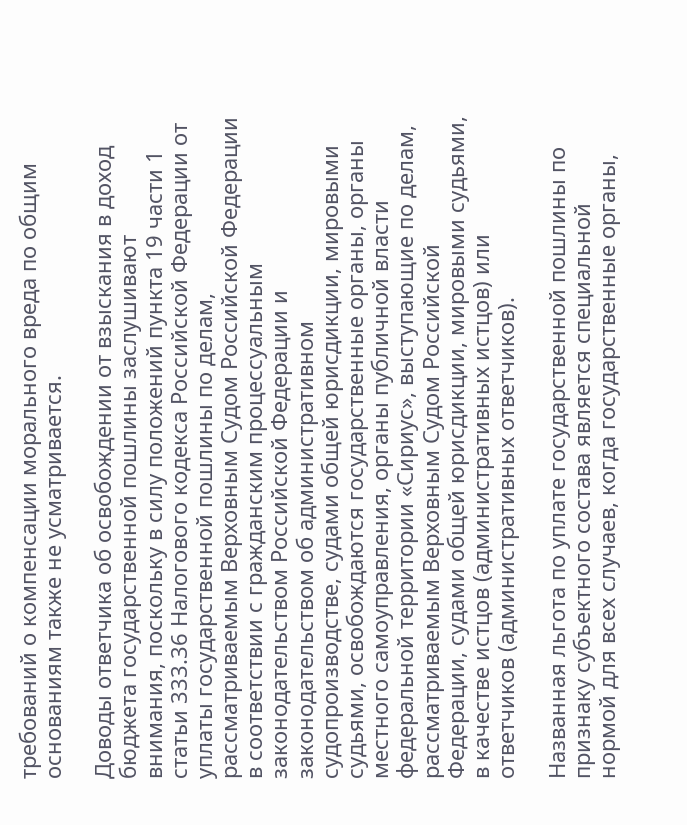требований о компенсации морального вреда по общим основаниям также не усматривается.

Доводы ответчика об освобождении от взыскания в доход бюджета государственной пошлины заслушивают внимания, поскольку в силу положений пункта 19 части 1 статьи 333.36 Налогового кодекса Российской Федерации от уплаты государственной пошлины по делам, рассматриваемым Верховным Судом Российской Федерации в соответствии с гражданским процессуальным законодательством Российской Федерации и законодательством об административном судопроизводстве, судами общей юрисдикции, мировыми судьями, освобождаются государственные органы, органы местного самоуправления, органы публичной власти федеральной территории «Сириус», выступающие по делам, рассматриваемым Верховным Судом Российской Федерации, судами общей юрисдикции, мировыми судьями, в качестве истцов (административных истцов) или ответчиков (административных ответчиков).

Названная льгота по уплате государственной пошлины по признаку субъектного состава является специальной нормой для всех случаев, когда государственные органы,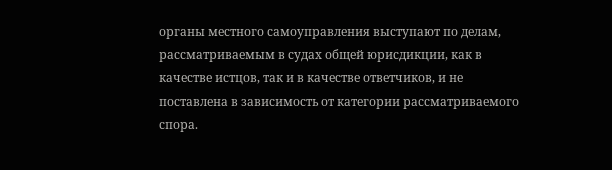органы местного самоуправления выступают по делам, рассматриваемым в судах общей юрисдикции, как в качестве истцов, так и в качестве ответчиков, и не поставлена в зависимость от категории рассматриваемого спора.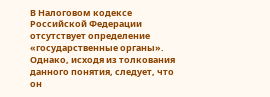В Налоговом кодексе Российской Федерации отсутствует определение «государственные органы». Однако, исходя из толкования данного понятия, следует, что он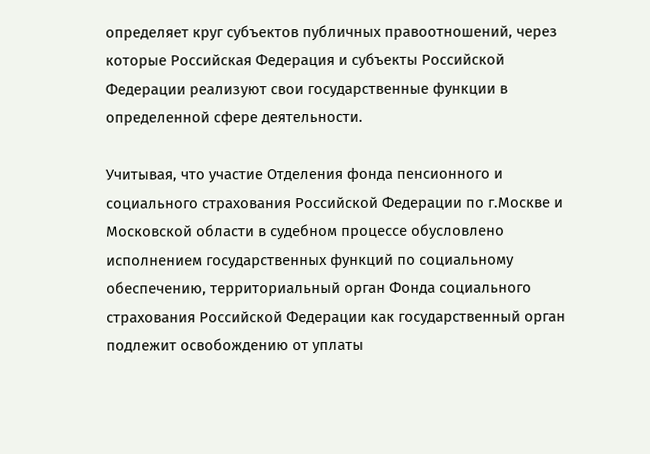определяет круг субъектов публичных правоотношений, через которые Российская Федерация и субъекты Российской Федерации реализуют свои государственные функции в определенной сфере деятельности.

Учитывая, что участие Отделения фонда пенсионного и социального страхования Российской Федерации по г.Москве и Московской области в судебном процессе обусловлено исполнением государственных функций по социальному обеспечению, территориальный орган Фонда социального страхования Российской Федерации как государственный орган подлежит освобождению от уплаты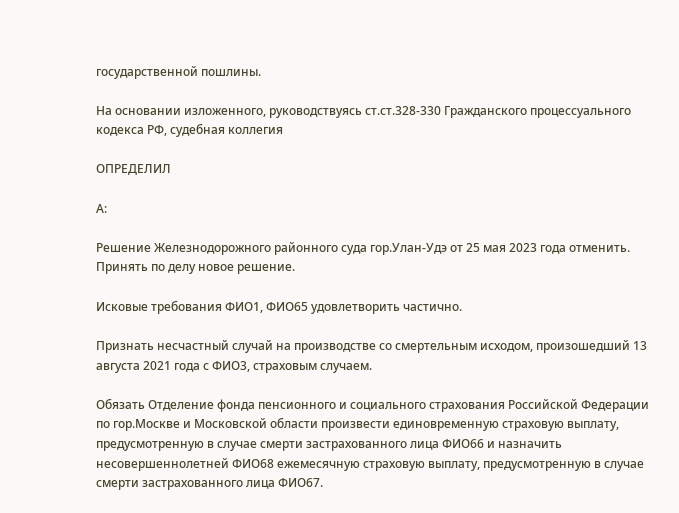государственной пошлины.

На основании изложенного, руководствуясь ст.ст.328-330 Гражданского процессуального кодекса РФ, судебная коллегия

ОПРЕДЕЛИЛ

А:

Решение Железнодорожного районного суда гор.Улан-Удэ от 25 мая 2023 года отменить. Принять по делу новое решение.

Исковые требования ФИО1, ФИО65 удовлетворить частично.

Признать несчастный случай на производстве со смертельным исходом, произошедший 13 августа 2021 года с ФИО3, страховым случаем.

Обязать Отделение фонда пенсионного и социального страхования Российской Федерации по гор.Москве и Московской области произвести единовременную страховую выплату, предусмотренную в случае смерти застрахованного лица ФИО66 и назначить несовершеннолетней ФИО68 ежемесячную страховую выплату, предусмотренную в случае смерти застрахованного лица ФИО67.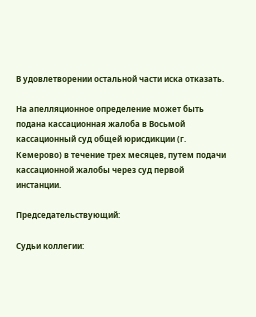В удовлетворении остальной части иска отказать.

На апелляционное определение может быть подана кассационная жалоба в Восьмой кассационный суд общей юрисдикции (г. Кемерово) в течение трех месяцев, путем подачи кассационной жалобы через суд первой инстанции.

Председательствующий:

Судьи коллегии: